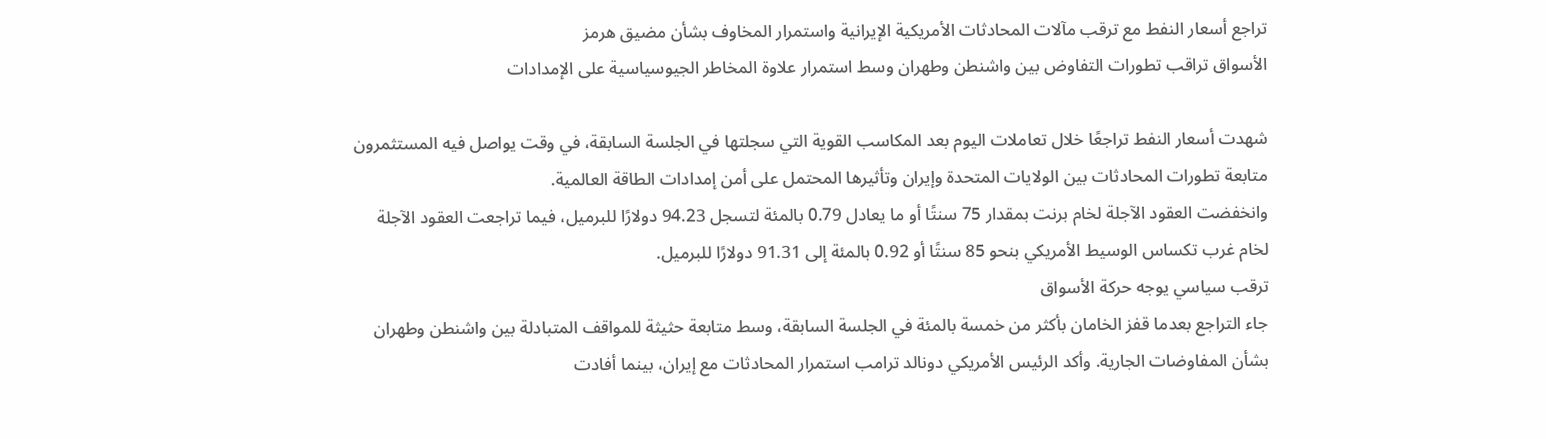تراجع أسعار النفط مع ترقب مآلات المحادثات الأمريكية الإيرانية واستمرار المخاوف بشأن مضيق هرمز
الأسواق تراقب تطورات التفاوض بين واشنطن وطهران وسط استمرار علاوة المخاطر الجيوسياسية على الإمدادات

شهدت أسعار النفط تراجعًا خلال تعاملات اليوم بعد المكاسب القوية التي سجلتها في الجلسة السابقة، في وقت يواصل فيه المستثمرون متابعة تطورات المحادثات بين الولايات المتحدة وإيران وتأثيرها المحتمل على أمن إمدادات الطاقة العالمية.
وانخفضت العقود الآجلة لخام برنت بمقدار 75 سنتًا أو ما يعادل 0.79 بالمئة لتسجل 94.23 دولارًا للبرميل، فيما تراجعت العقود الآجلة لخام غرب تكساس الوسيط الأمريكي بنحو 85 سنتًا أو 0.92 بالمئة إلى 91.31 دولارًا للبرميل.
ترقب سياسي يوجه حركة الأسواق
جاء التراجع بعدما قفز الخامان بأكثر من خمسة بالمئة في الجلسة السابقة، وسط متابعة حثيثة للمواقف المتبادلة بين واشنطن وطهران بشأن المفاوضات الجارية. وأكد الرئيس الأمريكي دونالد ترامب استمرار المحادثات مع إيران، بينما أفادت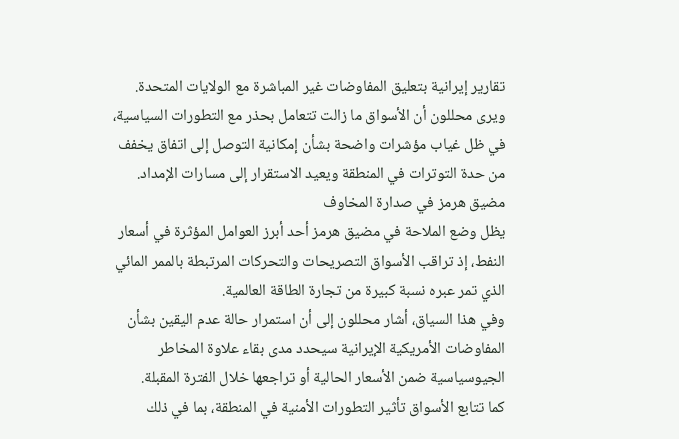تقارير إيرانية بتعليق المفاوضات غير المباشرة مع الولايات المتحدة.
ويرى محللون أن الأسواق ما زالت تتعامل بحذر مع التطورات السياسية، في ظل غياب مؤشرات واضحة بشأن إمكانية التوصل إلى اتفاق يخفف من حدة التوترات في المنطقة ويعيد الاستقرار إلى مسارات الإمداد.
مضيق هرمز في صدارة المخاوف
يظل وضع الملاحة في مضيق هرمز أحد أبرز العوامل المؤثرة في أسعار النفط، إذ تراقب الأسواق التصريحات والتحركات المرتبطة بالممر المائي الذي تمر عبره نسبة كبيرة من تجارة الطاقة العالمية.
وفي هذا السياق، أشار محللون إلى أن استمرار حالة عدم اليقين بشأن المفاوضات الأمريكية الإيرانية سيحدد مدى بقاء علاوة المخاطر الجيوسياسية ضمن الأسعار الحالية أو تراجعها خلال الفترة المقبلة.
كما تتابع الأسواق تأثير التطورات الأمنية في المنطقة، بما في ذلك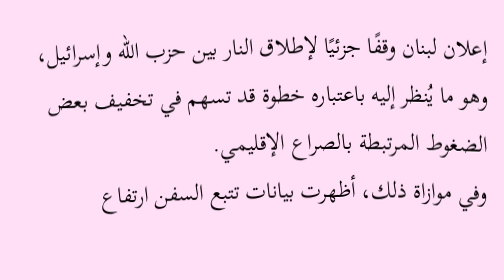إعلان لبنان وقفًا جزئيًا لإطلاق النار بين حزب الله وإسرائيل، وهو ما يُنظر إليه باعتباره خطوة قد تسهم في تخفيف بعض الضغوط المرتبطة بالصراع الإقليمي.
وفي موازاة ذلك، أظهرت بيانات تتبع السفن ارتفاع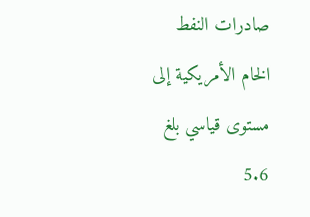صادرات النفط الخام الأمريكية إلى مستوى قياسي بلغ 5.6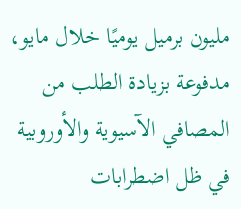مليون برميل يوميًا خلال مايو، مدفوعة بزيادة الطلب من المصافي الآسيوية والأوروبية في ظل اضطرابات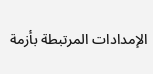الإمدادات المرتبطة بأزمة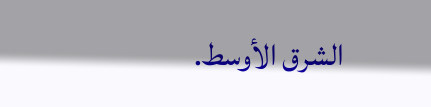الشرق الأوسط.